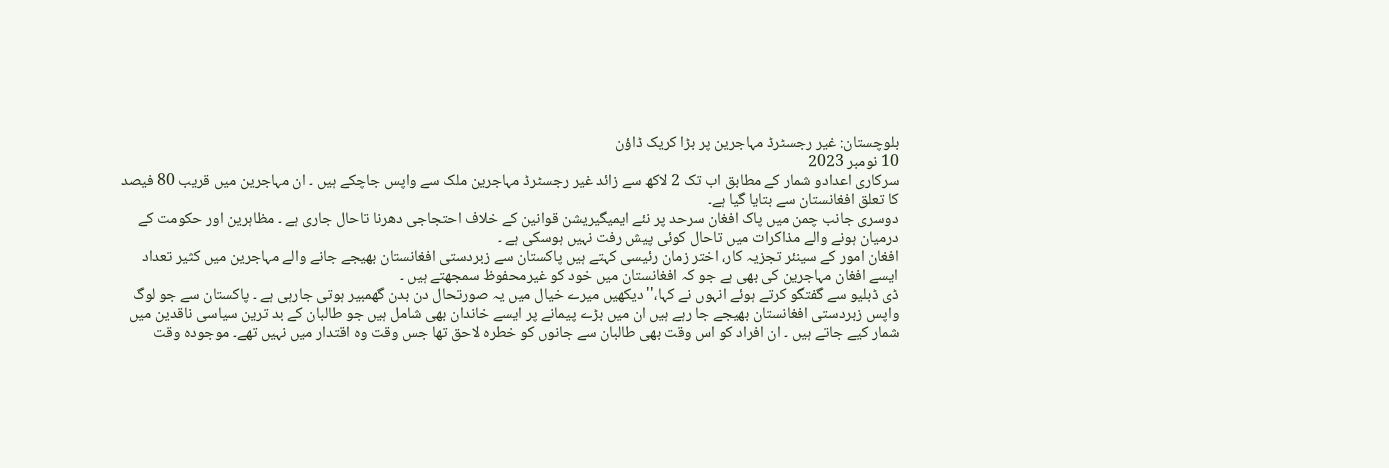بلوچستان: غیر رجسٹرڈ مہاجرین پر بڑا کریک ڈاؤن
10 نومبر 2023
سرکاری اعدادو شمار کے مطابق اب تک 2 لاکھ سے زائد غیر رجسٹرڈ مہاجرین ملک سے واپس جاچکے ہیں ۔ ان مہاجرین میں قریب 80 فیصد کا تعلق افغانستان سے بتایا گیا ہے۔
دوسری جانب چمن میں پاک افغان سرحد پر نئے ایمیگیریشن قوانین کے خلاف احتجاجی دھرنا تاحال جاری ہے ۔ مظاہرین اور حکومت کے درمیان ہونے والے مذاکرات میں تاحال کوئی پیش رفت نہیں ہوسکی ہے ۔
افغان امور کے سینئر تجزیہ کار، اختر زمان رئیسی کہتے ہیں پاکستان سے زبردستی افغانستان بھیجے جانے والے مہاجرین میں کثیر تعداد ایسے افغان مہاجرین کی بھی ہے جو کہ افغانستان میں خود کو غیرمحفوظ سمجھتے ہیں ۔
ڈی ڈبلیو سے گفتگو کرتے ہوئے انہوں نے کہا،''دیکھیں میرے خیال میں یہ صورتحال دن بدن گھمبیر ہوتی جارہی ہے ۔ پاکستان سے جو لوگ واپس زبردستی افغانستان بھیجے جا رہے ہیں ان میں بڑے پیمانے پر ایسے خاندان بھی شامل ہیں جو طالبان کے بد ترین سیاسی ناقدین میں شمار کیے جاتے ہیں ۔ ان افراد کو اس وقت بھی طالبان سے جانوں کو خطرہ لاحق تھا جس وقت وہ اقتدار میں نہیں تھے۔ موجودہ وقت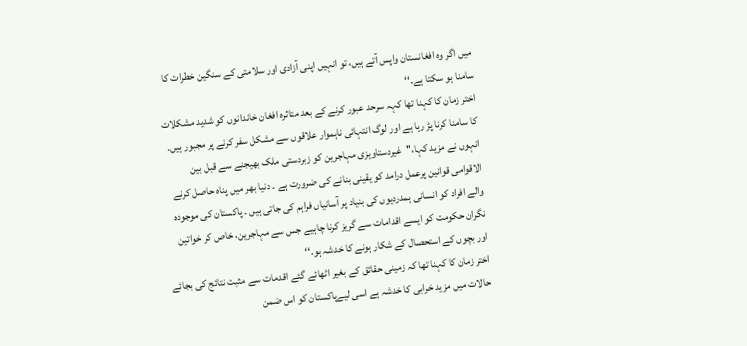میں اگر وہ افغانستان واپس آتے ہیں، تو انہیں اپنی آزادی اور سلامتی کے سنگین خطرات کا سامنا ہو سکتا ہے۔‘‘
اختر زمان کا کہنا تھا کہہ سرحد عبور کرنے کے بعد متاثرہ افغان خاندانوں کو شدید مشکلات کا سامنا کرنا پڑ رہا ہے اور لوگ انتہائی ناہموار علاقوں سے مشکل سفر کرنے پر مجبور ہیں۔
انہوں نے مزید کہا،''غیردستاویزی مہاجرین کو زبردستی ملک بھیجنے سے قبل بین الاقوامی قوانین پرعمل درامد کو یقینی بنانے کی ضرورت ہے ۔ دنیا بھر میں پناہ حاصل کرنے والے افراد کو انسانی ہمدردیوں کی بنیاد پر آسانیاں فراہم کی جاتی ہیں ۔ پاکستان کی موجودہ نگران حکومت کو ایسے اقدامات سے گریز کرنا چاہیے جس سے مہاجرین، خاص کر خواتین اور بچوں کے استحصال کے شکار ہونے کا خدشہ ہو۔‘‘
اختر زمان کا کہنا تھا کہ زمینی حقائق کے بغیر اٹھائے گئے اقدمات سے مثبت نتائج کی بجائے حالات میں مزید خرابی کا خدشہ ہے اسی لیےپاکستان کو اس ضمن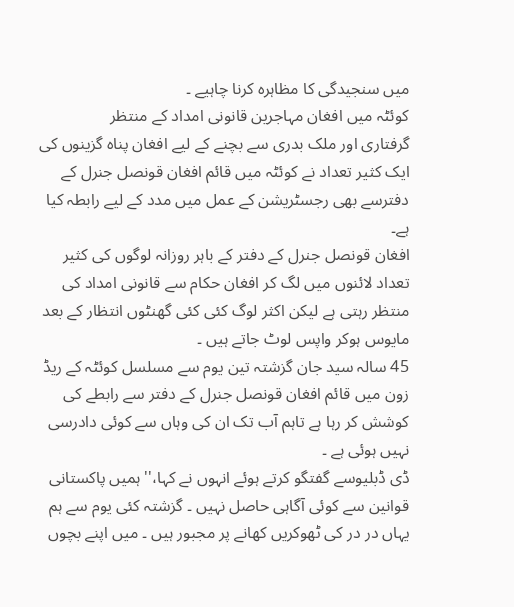میں سنجیدگی کا مظاہرہ کرنا چاہیے ۔
کوئٹہ میں افغان مہاجرین قانونی امداد کے منتظر
گرفتاری اور ملک بدری سے بچنے کے لیے افغان پناہ گزینوں کی ایک کثیر تعداد نے کوئٹہ میں قائم افغان قونصل جنرل کے دفترسے بھی رجسٹریشن کے عمل میں مدد کے لیے رابطہ کیا ہے۔
افغان قونصل جنرل کے دفتر کے باہر روزانہ لوگوں کی کثیر تعداد لائنوں میں لگ کر افغان حکام سے قانونی امداد کی منتظر رہتی ہے لیکن اکثر لوگ کئی کئی گھنٹوں انتظار کے بعد مایوس ہوکر واپس لوٹ جاتے ہیں ۔
45 سالہ سید جان گزشتہ تین یوم سے مسلسل کوئٹہ کے ریڈ زون میں قائم افغان قونصل جنرل کے دفتر سے رابطے کی کوشش کر رہا ہے تاہم آب تک ان کی وہاں سے کوئی دادرسی نہیں ہوئی ہے ۔
ڈی ڈبلیوسے گفتگو کرتے ہوئے انہوں نے کہا،''ہمیں پاکستانی قوانین سے کوئی آگاہی حاصل نہیں ۔ گزشتہ کئی یوم سے ہم یہاں در در کی ٹھوکریں کھانے پر مجبور ہیں ۔ میں اپنے بچوں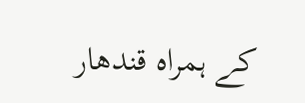کے ہمراہ قندھار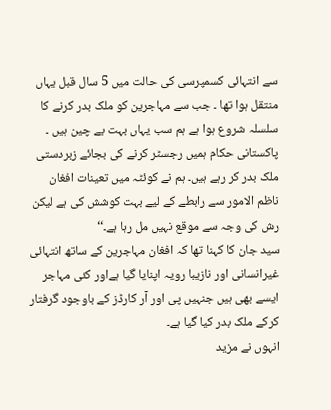سے انتہائی کسمپرسی کی حالت میں 5 سال قبل یہاں منتقل ہوا تھا ۔ جب سے مہاجرین کو ملک بدر کرنے کا سلسلہ شروع ہوا ہے ہم سب یہاں بہت بے چین ہیں ۔ پاکستانی حکام ہمیں رجسٹر کرنے کی بجائے زبردستی ملک بدر کر رہے ہیں۔ ہم نے کوئٹہ میں تعینات افغان ناظم الامور سے رابطے کے لیے بہت کوشش کی ہے لیکن رش کی وجہ سے موقع نہیں مل رہا ہے۔‘‘
سید جان کا کہنا تھا کہ افغان مہاجرین کے ساتھ انتہائی غیرانسانی اور نازیبا رویہ اپنایا گیا ہےاور کئی مہاجر ایسے بھی ہیں جنہیں پی اور آر کارڈز کے باوجود گرفتار کرکے ملک بدر کیا گیا ہے۔
انہوں نے مزید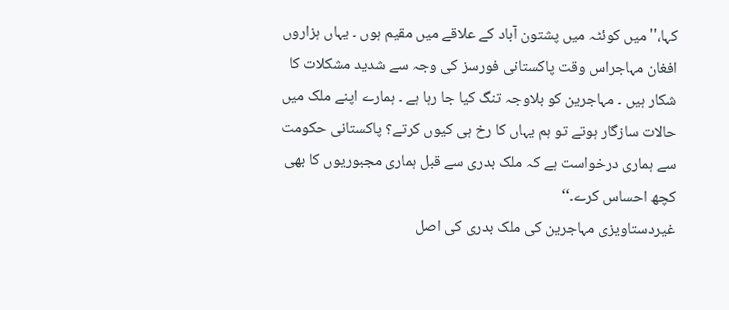کہا،''میں کوئٹہ میں پشتون آباد کے علاقے میں مقیم ہوں ۔ یہاں ہزاروں افغان مہاجراس وقت پاکستانی فورسز کی وجہ سے شدید مشکلات کا شکار ہیں ۔ مہاجرین کو بلاوجہ تنگ کیا جا رہا ہے ۔ ہمارے اپنے ملک میں حالات سازگار ہوتے تو ہم یہاں کا رخ ہی کیوں کرتے؟ پاکستانی حکومت سے ہماری درخواست ہے کہ ملک بدری سے قبل ہماری مجبوریوں کا بھی کچھ احساس کرے۔‘‘
غیردستاویزی مہاجرین کی ملک بدری کی اصل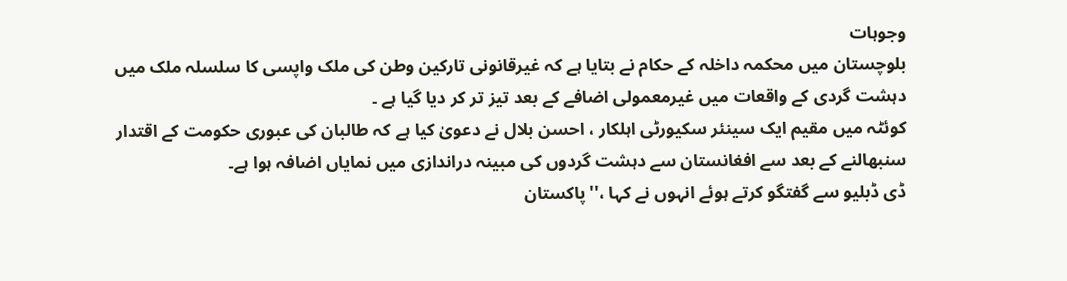وجوہات
بلوچستان میں محکمہ داخلہ کے حکام نے بتایا ہے کہ غیرقانونی تارکین وطن کی ملک واپسی کا سلسلہ ملک میں دہشت گردی کے واقعات میں غیرمعمولی اضافے کے بعد تیز تر کر دیا گیا ہے ۔
کوئٹہ میں مقیم ایک سینئر سکیورٹی اہلکار ، احسن بلال نے دعویٰ کیا ہے کہ طالبان کی عبوری حکومت کے اقتدار سنبھالنے کے بعد سے افغانستان سے دہشت گردوں کی مبینہ دراندازی میں نمایاں اضافہ ہوا ہے۔
ڈی ڈبلیو سے گفتگو کرتے ہوئے انہوں نے کہا ،''پاکستان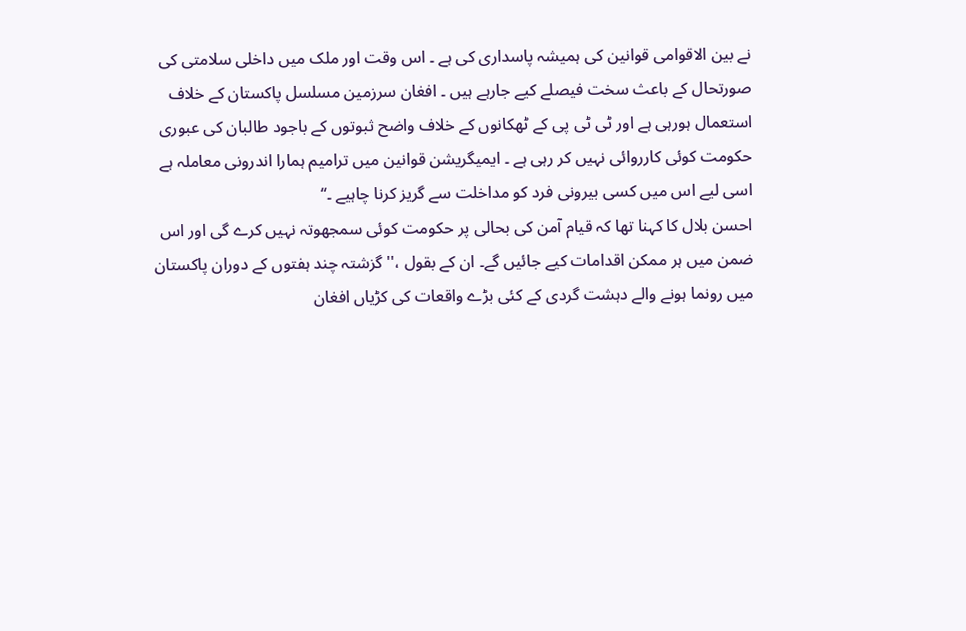نے بین الاقوامی قوانین کی ہمیشہ پاسداری کی ہے ۔ اس وقت اور ملک میں داخلی سلامتی کی صورتحال کے باعث سخت فیصلے کیے جارہے ہیں ۔ افغان سرزمین مسلسل پاکستان کے خلاف استعمال ہورہی ہے اور ٹی ٹی پی کے ٹھکانوں کے خلاف واضح ثبوتوں کے باجود طالبان کی عبوری حکومت کوئی کارروائی نہیں کر رہی ہے ۔ ایمیگریشن قوانین میں ترامیم ہمارا اندرونی معاملہ ہے اسی لیے اس میں کسی بیرونی فرد کو مداخلت سے گریز کرنا چاہیے ۔‘‘
احسن بلال کا کہنا تھا کہ قیام آمن کی بحالی پر حکومت کوئی سمجھوتہ نہیں کرے گی اور اس ضمن میں ہر ممکن اقدامات کیے جائیں گے۔ ان کے بقول ،'' گزشتہ چند ہفتوں کے دوران پاکستان میں رونما ہونے والے دہشت گردی کے کئی بڑے واقعات کی کڑیاں افغان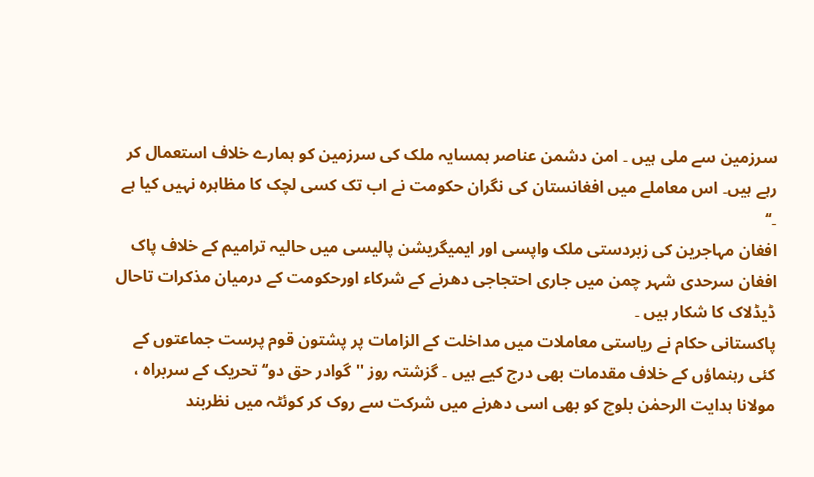سرزمین سے ملی ہیں ۔ امن دشمن عناصر ہمسایہ ملک کی سرزمین کو ہمارے خلاف استعمال کر رہے ہیں۔ اس معاملے میں افغانستان کی نگران حکومت نے اب تک کسی لچک کا مظاہرہ نہیں کیا ہے ۔‘‘
افغان مہاجرین کی زبردستی ملک واپسی اور ایمیگریشن پالیسی میں حالیہ ترامیم کے خلاف پاک افغان سرحدی شہر چمن میں جاری احتجاجی دھرنے کے شرکاء اورحکومت کے درمیان مذکرات تاحال ڈیڈلاک کا شکار ہیں ۔
پاکستانی حکام نے ریاستی معاملات میں مداخلت کے الزامات پر پشتون قوم پرست جماعتوں کے کئی رہنماؤں کے خلاف مقدمات بھی درج کیے ہیں ۔ گزشتہ روز ''گوادر حق دو‘‘ تحریک کے سربراہ ، مولانا ہدایت الرحمٰن بلوچ کو بھی اسی دھرنے میں شرکت سے روک کر کوئٹہ میں نظربند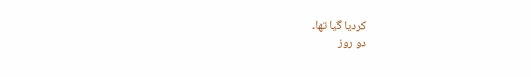کردیا گیا تھا۔
دو روز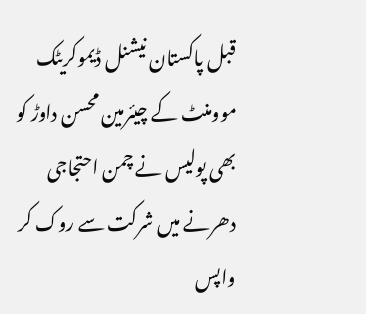قبل پاکستان نیشنل ڈیموکریٹک موومنٹ کے چیئرمین محسن داوڑ کو بھی پولیس نے چمن احتجاجی دھرنے میں شرکت سے روک کر واپس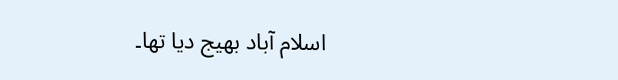اسلام آباد بھیج دیا تھا۔